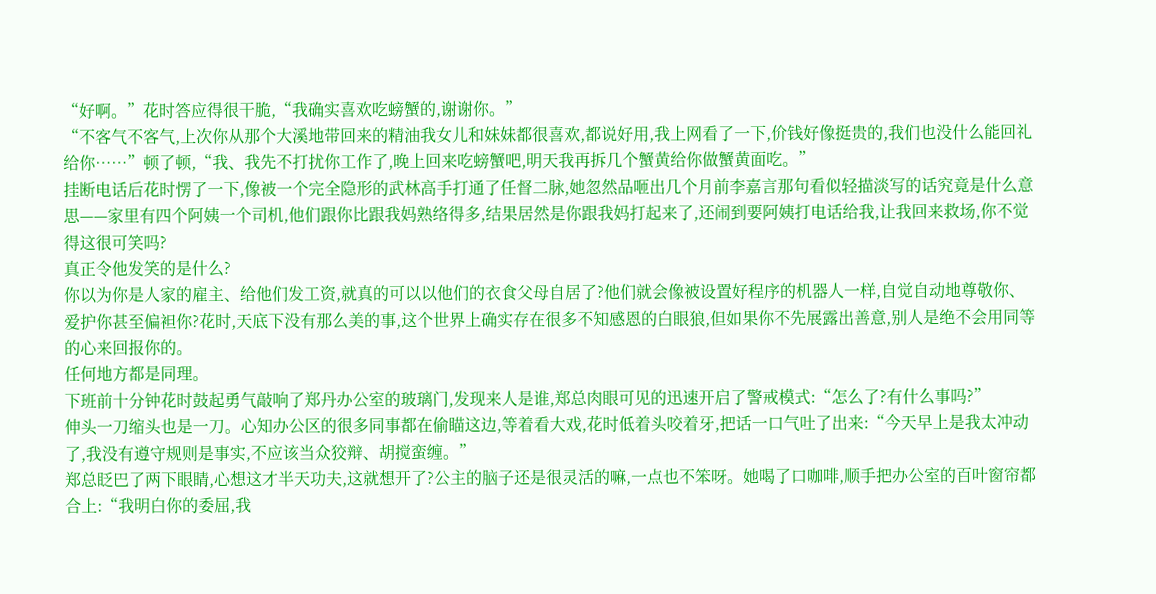“好啊。”花时答应得很干脆,“我确实喜欢吃螃蟹的,谢谢你。”
“不客气不客气,上次你从那个大溪地带回来的精油我女儿和妹妹都很喜欢,都说好用,我上网看了一下,价钱好像挺贵的,我们也没什么能回礼给你……”顿了顿,“我、我先不打扰你工作了,晚上回来吃螃蟹吧,明天我再拆几个蟹黄给你做蟹黄面吃。”
挂断电话后花时愣了一下,像被一个完全隐形的武林高手打通了任督二脉,她忽然品咂出几个月前李嘉言那句看似轻描淡写的话究竟是什么意思——家里有四个阿姨一个司机,他们跟你比跟我妈熟络得多,结果居然是你跟我妈打起来了,还闹到要阿姨打电话给我,让我回来救场,你不觉得这很可笑吗?
真正令他发笑的是什么?
你以为你是人家的雇主、给他们发工资,就真的可以以他们的衣食父母自居了?他们就会像被设置好程序的机器人一样,自觉自动地尊敬你、爱护你甚至偏袒你?花时,天底下没有那么美的事,这个世界上确实存在很多不知感恩的白眼狼,但如果你不先展露出善意,别人是绝不会用同等的心来回报你的。
任何地方都是同理。
下班前十分钟花时鼓起勇气敲响了郑丹办公室的玻璃门,发现来人是谁,郑总肉眼可见的迅速开启了警戒模式:“怎么了?有什么事吗?”
伸头一刀缩头也是一刀。心知办公区的很多同事都在偷瞄这边,等着看大戏,花时低着头咬着牙,把话一口气吐了出来:“今天早上是我太冲动了,我没有遵守规则是事实,不应该当众狡辩、胡搅蛮缠。”
郑总眨巴了两下眼睛,心想这才半天功夫,这就想开了?公主的脑子还是很灵活的嘛,一点也不笨呀。她喝了口咖啡,顺手把办公室的百叶窗帘都合上:“我明白你的委屈,我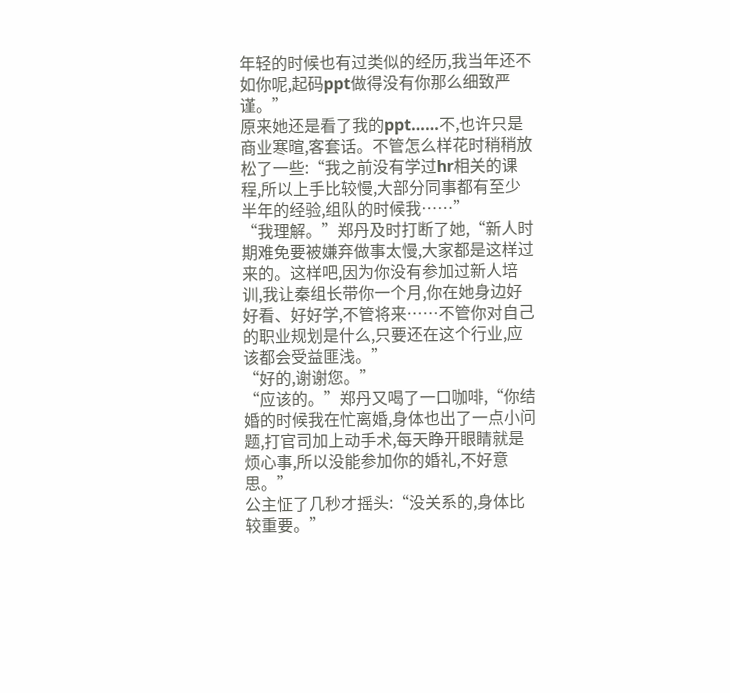年轻的时候也有过类似的经历,我当年还不如你呢,起码ppt做得没有你那么细致严谨。”
原来她还是看了我的ppt……不,也许只是商业寒暄,客套话。不管怎么样花时稍稍放松了一些:“我之前没有学过hr相关的课程,所以上手比较慢,大部分同事都有至少半年的经验,组队的时候我……”
“我理解。”郑丹及时打断了她,“新人时期难免要被嫌弃做事太慢,大家都是这样过来的。这样吧,因为你没有参加过新人培训,我让秦组长带你一个月,你在她身边好好看、好好学,不管将来……不管你对自己的职业规划是什么,只要还在这个行业,应该都会受益匪浅。”
“好的,谢谢您。”
“应该的。”郑丹又喝了一口咖啡,“你结婚的时候我在忙离婚,身体也出了一点小问题,打官司加上动手术,每天睁开眼睛就是烦心事,所以没能参加你的婚礼,不好意思。”
公主怔了几秒才摇头:“没关系的,身体比较重要。”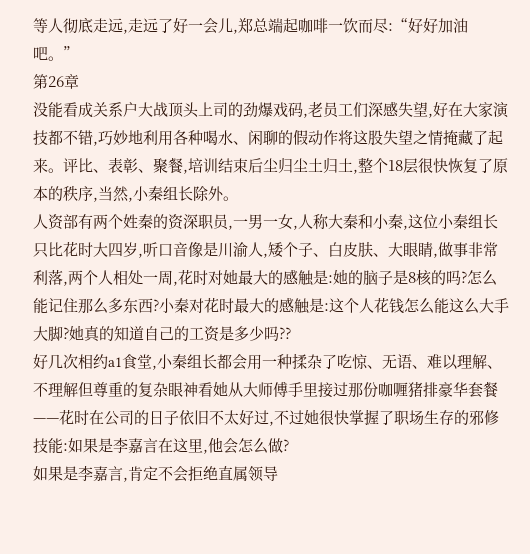等人彻底走远,走远了好一会儿,郑总端起咖啡一饮而尽:“好好加油吧。”
第26章
没能看成关系户大战顶头上司的劲爆戏码,老员工们深感失望,好在大家演技都不错,巧妙地利用各种喝水、闲聊的假动作将这股失望之情掩藏了起来。评比、表彰、聚餐,培训结束后尘归尘土归土,整个18层很快恢复了原本的秩序,当然,小秦组长除外。
人资部有两个姓秦的资深职员,一男一女,人称大秦和小秦,这位小秦组长只比花时大四岁,听口音像是川渝人,矮个子、白皮肤、大眼睛,做事非常利落,两个人相处一周,花时对她最大的感触是:她的脑子是8核的吗?怎么能记住那么多东西?小秦对花时最大的感触是:这个人花钱怎么能这么大手大脚?她真的知道自己的工资是多少吗??
好几次相约a1食堂,小秦组长都会用一种揉杂了吃惊、无语、难以理解、不理解但尊重的复杂眼神看她从大师傅手里接过那份咖喱猪排豪华套餐——花时在公司的日子依旧不太好过,不过她很快掌握了职场生存的邪修技能:如果是李嘉言在这里,他会怎么做?
如果是李嘉言,肯定不会拒绝直属领导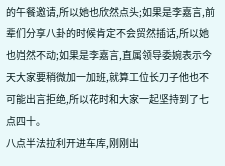的午餐邀请,所以她也欣然点头;如果是李嘉言,前辈们分享八卦的时候肯定不会贸然插话,所以她也岿然不动;如果是李嘉言,直属领导委婉表示今天大家要稍微加一加班,就算工位长刀子他也不可能出言拒绝,所以花时和大家一起坚持到了七点四十。
八点半法拉利开进车库,刚刚出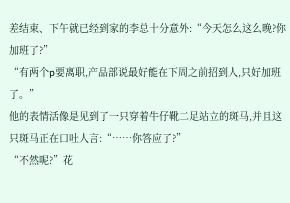差结束、下午就已经到家的李总十分意外:“今天怎么这么晚?你加班了?”
“有两个p要离职,产品部说最好能在下周之前招到人,只好加班了。”
他的表情活像是见到了一只穿着牛仔靴二足站立的斑马,并且这只斑马正在口吐人言:“……你答应了?”
“不然呢?”花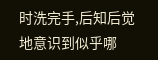时洗完手,后知后觉地意识到似乎哪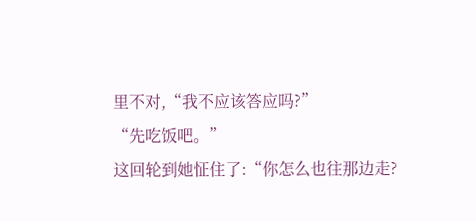里不对,“我不应该答应吗?”
“先吃饭吧。”
这回轮到她怔住了:“你怎么也往那边走?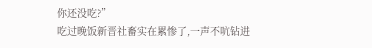你还没吃?”
吃过晚饭新晋社畜实在累惨了,一声不吭钻进